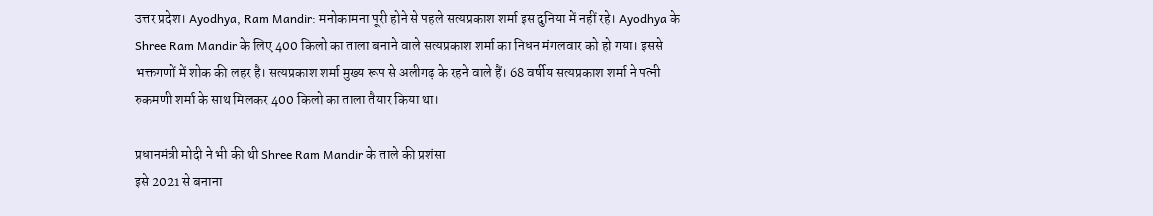उत्तर प्रदेश। Ayodhya, Ram Mandir: मनोकामना पूरी होने से पहले सत्यप्रकाश शर्मा इस दुनिया में नहीं रहे। Ayodhya के Shree Ram Mandir के लिए 400 किलो का ताला बनाने वाले सत्यप्रकाश शर्मा का निधन मंगलवार को हो गया। इससे भक्तगणों में शोक की लहर है। सत्यप्रकाश शर्मा मुख्य रूप से अलीगढ़ के रहने वाले हैं। 68 वर्षीय सत्यप्रकाश शर्मा ने पत्नी रुकमणी शर्मा के साथ मिलकर 400 किलो का ताला तैयार किया था।

प्रधानमंत्री मोदी ने भी की थी Shree Ram Mandir के ताले की प्रशंसा
इसे 2021 से बनाना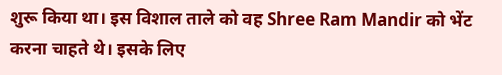शुरू किया था। इस विशाल ताले को वह Shree Ram Mandir को भेंट करना चाहते थे। इसके लिए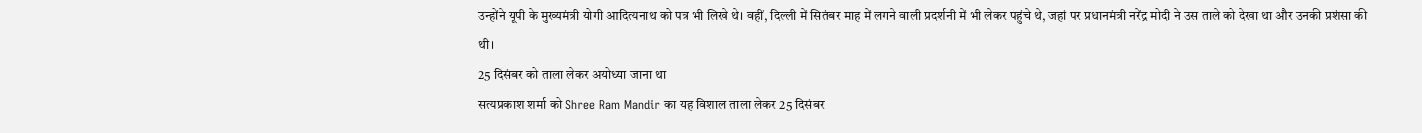उन्होंने यूपी के मुख्यमंत्री योगी आदित्यनाथ को पत्र भी लिखे थे। वहीं, दिल्ली में सितंबर माह में लगने वाली प्रदर्शनी में भी लेकर पहुंचे थे, जहां पर प्रधानमंत्री नरेंद्र मोदी ने उस ताले को देखा था और उनकी प्रशंसा की थी।
25 दिसंबर को ताला लेकर अयोध्या जाना था
सत्यप्रकाश शर्मा को Shree Ram Mandir का यह विशाल ताला लेकर 25 दिसंबर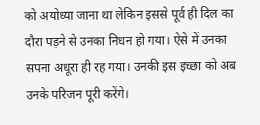को अयोध्या जाना था लेकिन इससे पूर्व ही दिल का दौरा पड़ने से उनका निधन हो गया। ऐसे में उनका सपना अधूरा ही रह गया। उनकी इस इच्छा को अब उनके परिजन पूरी करेंगे।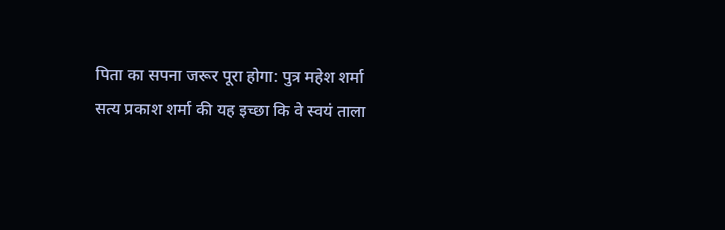पिता का सपना जरूर पूरा होगा: पुत्र महेश शर्मा
सत्य प्रकाश शर्मा की यह इच्छा कि वे स्वयं ताला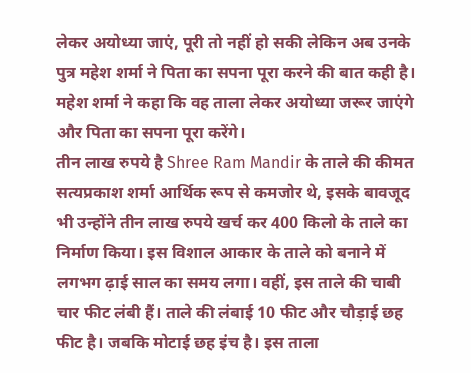लेकर अयोध्या जाएं, पूरी तो नहीं हो सकी लेकिन अब उनके पुत्र महेश शर्मा ने पिता का सपना पूरा करने की बात कही है। महेश शर्मा ने कहा कि वह ताला लेकर अयोध्या जरूर जाएंगे और पिता का सपना पूरा करेंगे।
तीन लाख रुपये है Shree Ram Mandir के ताले की कीमत
सत्यप्रकाश शर्मा आर्थिक रूप से कमजोर थे, इसके बावजूद भी उन्होंने तीन लाख रुपये खर्च कर 400 किलो के ताले का निर्माण किया। इस विशाल आकार के ताले को बनाने में लगभग ढ़ाई साल का समय लगा। वहीं, इस ताले की चाबी चार फीट लंबी हैं। ताले की लंबाई 10 फीट और चौड़ाई छह फीट है। जबकि मोटाई छह इंच है। इस ताला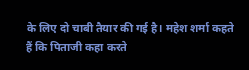के लिए दो चाबी तैयार की गई है। महेश शर्मा कहते हैं कि पिताजी कहा करते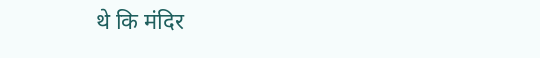थे कि मंदिर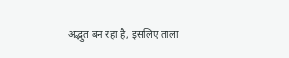अद्भुत बन रहा है, इसलिए ताला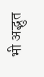भी अद्भुत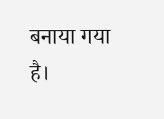बनाया गया है।